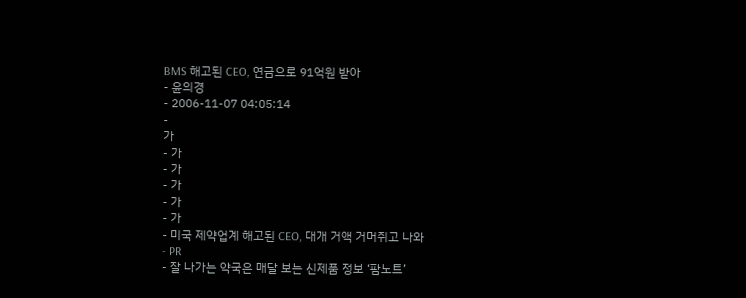BMS 해고된 CEO, 연금으로 91억원 받아
- 윤의경
- 2006-11-07 04:05:14
-
가
- 가
- 가
- 가
- 가
- 가
- 미국 제약업계 해고된 CEO, 대개 거액 거머쥐고 나와
- PR
- 잘 나가는 약국은 매달 보는 신제품 정보 ‘팜노트’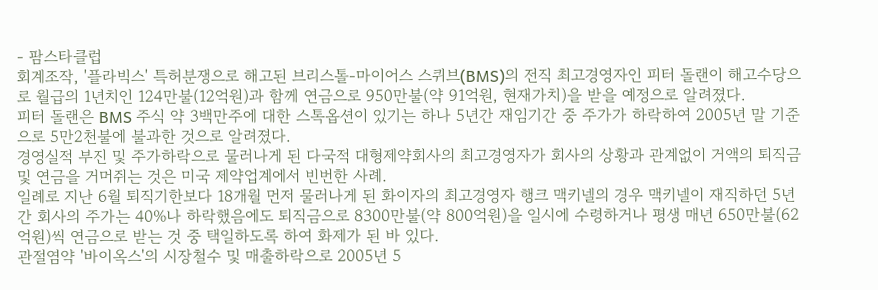- 팜스타클럽
회계조작, '플라빅스' 특허분쟁으로 해고된 브리스톨-마이어스 스퀴브(BMS)의 전직 최고경영자인 피터 돌랜이 해고수당으로 월급의 1년치인 124만불(12억원)과 함께 연금으로 950만불(약 91억원, 현재가치)을 받을 예정으로 알려졌다.
피터 돌랜은 BMS 주식 약 3백만주에 대한 스톡옵션이 있기는 하나 5년간 재임기간 중 주가가 하락하여 2005년 말 기준으로 5만2천불에 불과한 것으로 알려졌다.
경영실적 부진 및 주가하락으로 물러나게 된 다국적 대형제약회사의 최고경영자가 회사의 상황과 관계없이 거액의 퇴직금 및 연금을 거머쥐는 것은 미국 제약업계에서 빈번한 사례.
일례로 지난 6월 퇴직기한보다 18개월 먼저 물러나게 된 화이자의 최고경영자 행크 맥키넬의 경우 맥키넬이 재직하던 5년간 회사의 주가는 40%나 하락했음에도 퇴직금으로 8300만불(약 800억원)을 일시에 수령하거나 평생 매년 650만불(62억원)씩 연금으로 받는 것 중 택일하도록 하여 화제가 된 바 있다.
관절염약 '바이옥스'의 시장철수 및 매출하락으로 2005년 5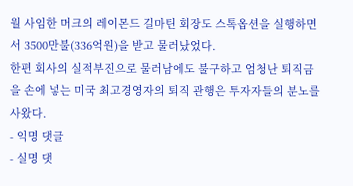월 사임한 머크의 레이몬드 길마틴 회장도 스톡옵션을 실행하면서 3500만불(336억원)을 받고 물러났었다.
한편 회사의 실적부진으로 물러남에도 불구하고 엄청난 퇴직금을 손에 넣는 미국 최고경영자의 퇴직 관행은 투자자들의 분노를 사왔다.
- 익명 댓글
- 실명 댓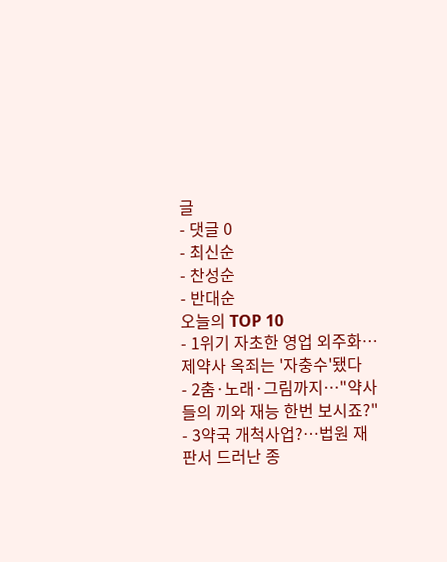글
- 댓글 0
- 최신순
- 찬성순
- 반대순
오늘의 TOP 10
- 1위기 자초한 영업 외주화…제약사 옥죄는 '자충수'됐다
- 2춤·노래·그림까지…"약사들의 끼와 재능 한번 보시죠?"
- 3약국 개척사업?…법원 재판서 드러난 종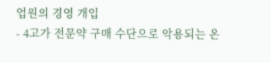업원의 경영 개입
- 4고가 전문약 구매 수단으로 악용되는 온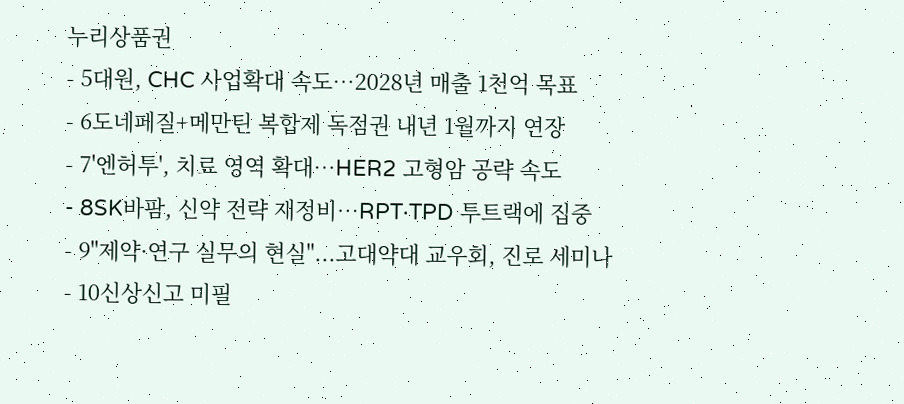누리상품권
- 5대원, CHC 사업확대 속도…2028년 매출 1천억 목표
- 6도네페질+메만틴 복합제 독점권 내년 1월까지 연장
- 7'엔허투', 치료 영역 확대…HER2 고형암 공략 속도
- 8SK바팜, 신약 전략 재정비…RPT·TPD 투트랙에 집중
- 9"제약·연구 실무의 현실"...고대약대 교우회, 진로 세미나
- 10신상신고 미필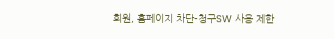회원, 홈페이지 차단-청구SW 사용 제한